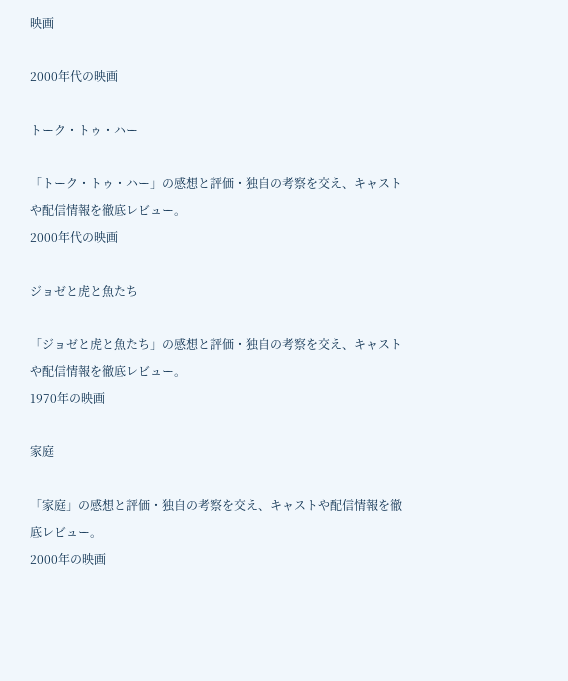映画

2000年代の映画

トーク・トゥ・ハー

「トーク・トゥ・ハー」の感想と評価・独自の考察を交え、キャストや配信情報を徹底レビュー。
2000年代の映画

ジョゼと虎と魚たち

「ジョゼと虎と魚たち」の感想と評価・独自の考察を交え、キャストや配信情報を徹底レビュー。
1970年の映画

家庭

「家庭」の感想と評価・独自の考察を交え、キャストや配信情報を徹底レビュー。
2000年の映画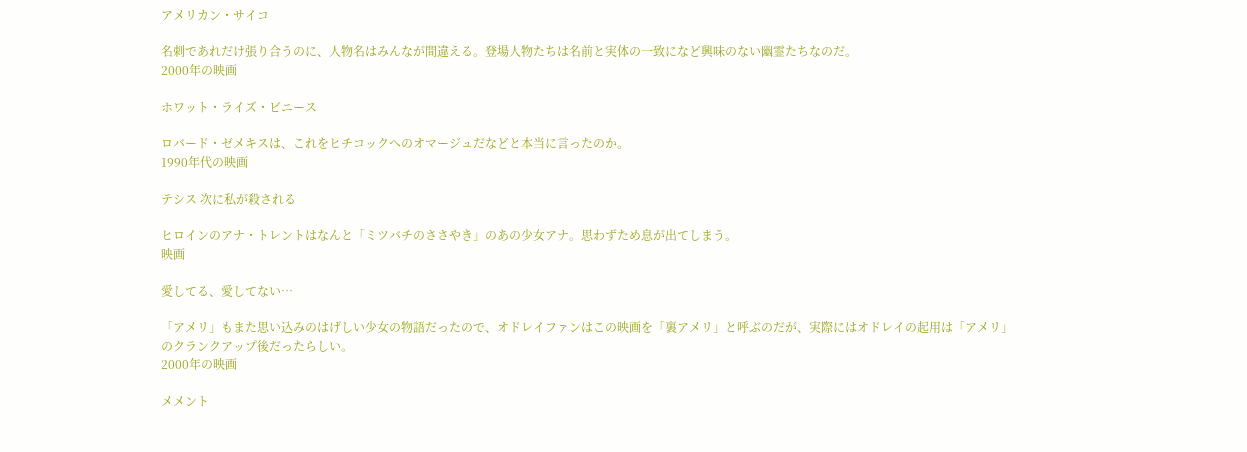アメリカン・サイコ

名刺であれだけ張り合うのに、人物名はみんなが間違える。登場人物たちは名前と実体の一致になど興味のない幽霊たちなのだ。
2000年の映画

ホワット・ライズ・ビニース

ロバード・ゼメキスは、これをヒチコックへのオマージュだなどと本当に言ったのか。
1990年代の映画

テシス 次に私が殺される

ヒロインのアナ・トレントはなんと「ミツバチのささやき」のあの少女アナ。思わずため息が出てしまう。
映画

愛してる、愛してない…

「アメリ」もまた思い込みのはげしい少女の物語だったので、オドレイファンはこの映画を「裏アメリ」と呼ぶのだが、実際にはオドレイの起用は「アメリ」のクランクアップ後だったらしい。
2000年の映画

メメント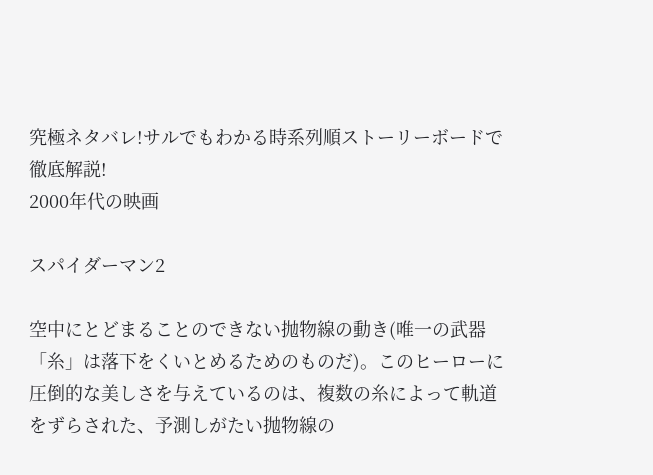究極ネタバレ!サルでもわかる時系列順ストーリーボードで徹底解説!
2000年代の映画

スパイダーマン2

空中にとどまることのできない抛物線の動き(唯一の武器「糸」は落下をくいとめるためのものだ)。このヒーローに圧倒的な美しさを与えているのは、複数の糸によって軌道をずらされた、予測しがたい抛物線の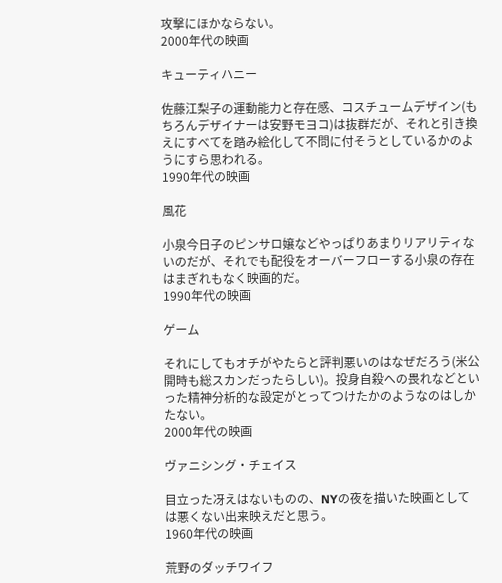攻撃にほかならない。
2000年代の映画

キューティハニー

佐藤江梨子の運動能力と存在感、コスチュームデザイン(もちろんデザイナーは安野モヨコ)は抜群だが、それと引き換えにすべてを踏み絵化して不問に付そうとしているかのようにすら思われる。
1990年代の映画

風花

小泉今日子のピンサロ嬢などやっぱりあまりリアリティないのだが、それでも配役をオーバーフローする小泉の存在はまぎれもなく映画的だ。
1990年代の映画

ゲーム

それにしてもオチがやたらと評判悪いのはなぜだろう(米公開時も総スカンだったらしい)。投身自殺への畏れなどといった精神分析的な設定がとってつけたかのようなのはしかたない。
2000年代の映画

ヴァニシング・チェイス

目立った冴えはないものの、NYの夜を描いた映画としては悪くない出来映えだと思う。
1960年代の映画

荒野のダッチワイフ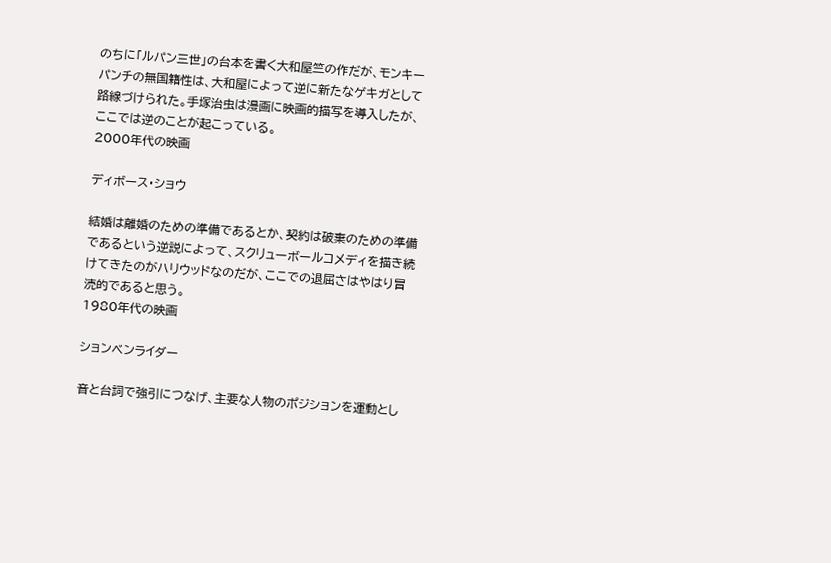のちに「ルパン三世」の台本を書く大和屋竺の作だが、モンキーパンチの無国籍性は、大和屋によって逆に新たなゲキガとして路線づけられた。手塚治虫は漫画に映画的描写を導入したが、ここでは逆のことが起こっている。
2000年代の映画

ディボース・ショウ

結婚は離婚のための準備であるとか、契約は破棄のための準備であるという逆説によって、スクリューボールコメディを描き続けてきたのがハリウッドなのだが、ここでの退屈さはやはり冒涜的であると思う。
1980年代の映画

ションベンライダー

音と台詞で強引につなげ、主要な人物のポジションを運動とし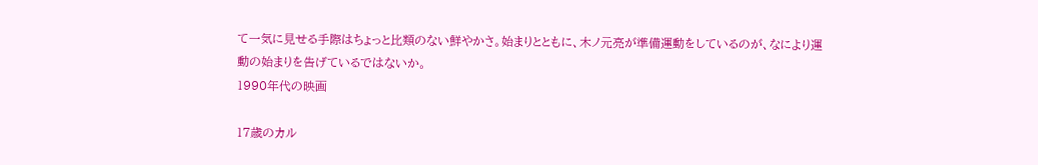て一気に見せる手際はちょっと比類のない鮮やかさ。始まりとともに、木ノ元亮が準備運動をしているのが、なにより運動の始まりを告げているではないか。
1990年代の映画

17歳のカル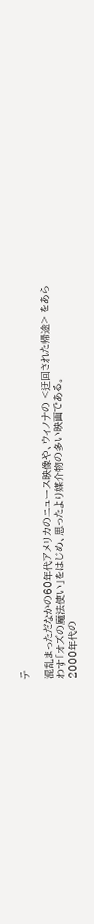テ

混乱まっただなかの60年代アメリカのニュース映像や、ウィノナの <迂回された帰途> をあらわす「オズの魔法使い」をはじめ、思ったより媒介物の多い映画である。
2000年代の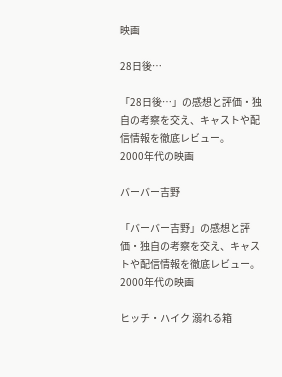映画

28日後…

「28日後…」の感想と評価・独自の考察を交え、キャストや配信情報を徹底レビュー。
2000年代の映画

バーバー吉野

「バーバー吉野」の感想と評価・独自の考察を交え、キャストや配信情報を徹底レビュー。
2000年代の映画

ヒッチ・ハイク 溺れる箱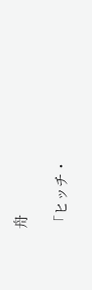舟

「ヒッチ・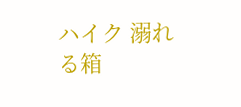ハイク 溺れる箱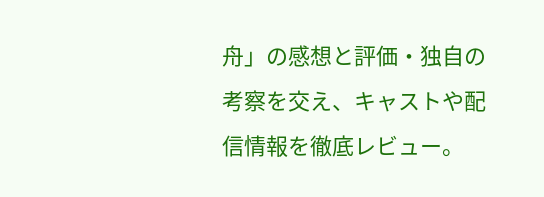舟」の感想と評価・独自の考察を交え、キャストや配信情報を徹底レビュー。